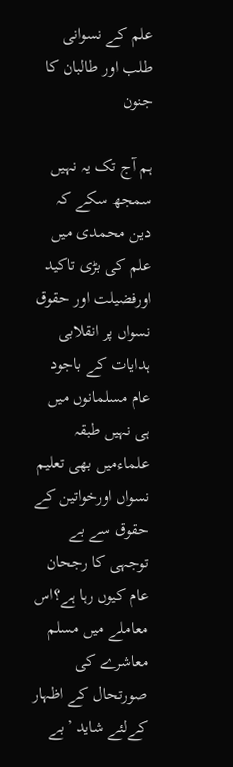علم کے نسوانی طلب اور طالبان کا جنون

ہم آج تک یہ نہیں سمجھ سکے کہ دین محمدی میں علم کی بڑی تاکید اورفضیلت اور حقوق نسواں پر انقلابی ہدایات کے باجود عام مسلمانوں میں ہی نہیں طبقہ علماءمیں بھی تعلیم نسواں اورخواتین کے حقوق سے بے توجہی کا رجحان عام کیوں رہا ہے؟اس معاملے میں مسلم معاشرے کی صورتحال کے اظہار کےلئے شاید ’بے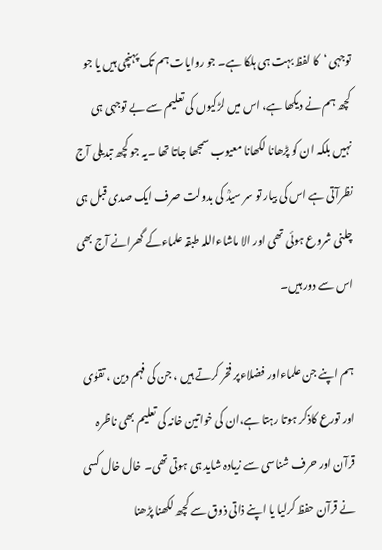توجہی ‘کا لفظ بہت ہی ہلکا ہے۔ جو روایات ہم تک پہنچی ہیں یا جو کچھ ہم نے دیکھا ہے، اس میں لڑکیوں کی تعلیم سے بے توجہی ہی نہیں بلکہ ان کو پڑھانا لکھانا معیوب سمجھا جاتا تھا ۔یہ جو کچھ تبدیلی آج نظرآتی ہے اس کی بیار تو سر سیدؒ کی بدولت صرف ایک صدی قبل ہی چلنی شروع ہوئی تھی اور الا ماشاءاللہ طبقہ علماءکے گھرانے آج بھی اس سے دور ہیں۔

ہم اپنے جن علماءاور فضلاءپر فخر کرتے ہیں ، جن کی فہم دین ، تقوٰی اور تورع کاذکر ہوتا رہتا ہے،ان کی خواتین خانہ کی تعلیم بھی ناظرہ قرآن اور حرف شناسی سے زیادہ شاید ہی ہوتی تھی۔ خال خال کسی نے قرآن حفظ کرلیا یا اپنے ذاتی ذوق سے کچھ لکھنا پڑھنا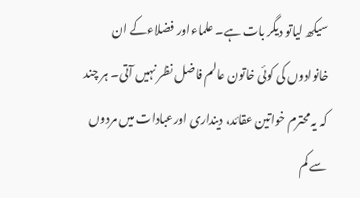سیکھ لیاتو دیگر بات ہے۔ علماءاور فضلاءکے ان خانوادوں کی کوئی خاتون عالم فاضل نظر نہیں آتی۔ ہر چند کہ یہ محترم خواتین عقائد، دینداری اورعبادات میں مردوں سے کم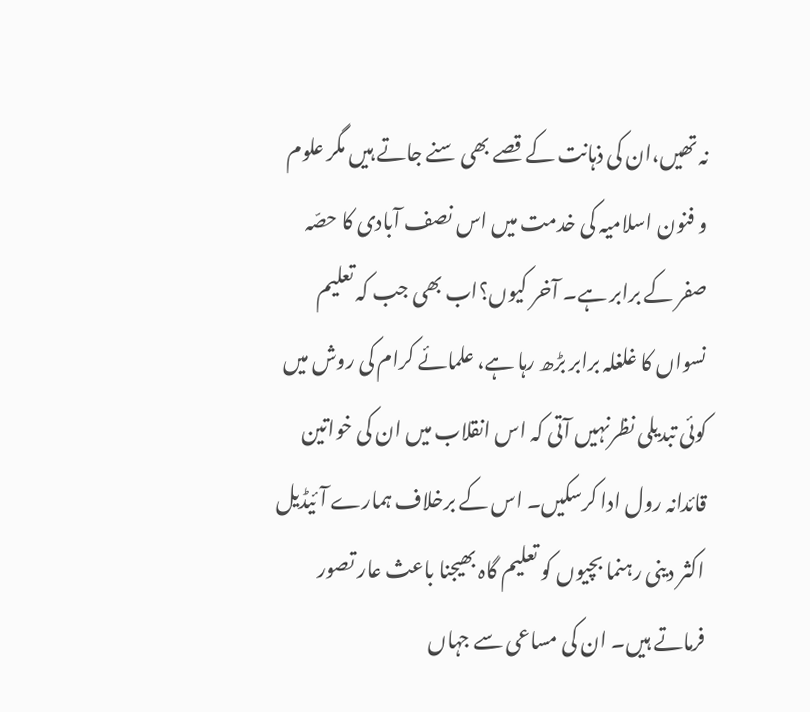نہ تھیں،ان کی ذہانت کے قصے بھی سنے جاتے ہیں مگر علوم و فنون اسلامیہ کی خدمت میں اس نصف آبادی کا حصّہ صفر کے برابر ہے۔ آخر کیوں؟اب بھی جب کہ تعلیم نسواں کا غلغلہ برابر بڑھ رہا ہے، علمائے کرام کی روش میں کوئی تبدیلی نظرنہیں آتی کہ اس انقلاب میں ان کی خواتین قائدانہ رول ادا کرسکیں۔ اس کے برخلاف ہمارے آئیڈیل اکثر دینی رہنما بچیوں کو تعلیم گاہ بھیجنا باعث عار تصور فرماتے ہیں۔ ان کی مساعی سے جہاں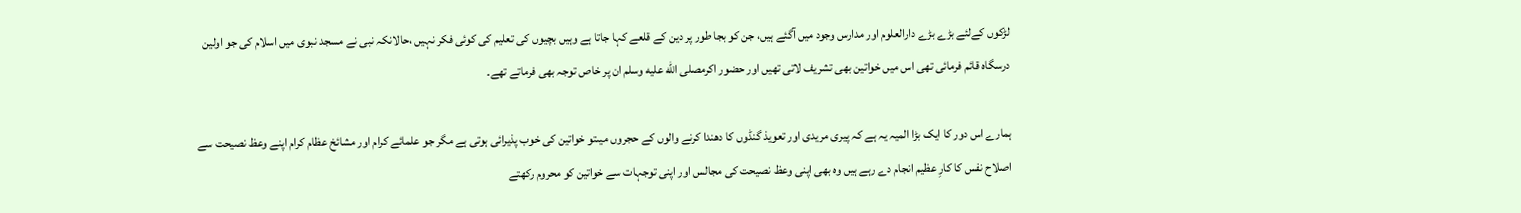لڑکوں کےلئے بڑے بڑے دارالعلوم اور مدارس وجود میں آگئے ہیں، جن کو بجا طور پر دین کے قلعے کہا جاتا ہے وہیں بچیوں کی تعلیم کی کوئی فکر نہیں ،حالانکہ نبی نے مسجد نبوی میں اسلام کی جو اولین درسگاہ قائم فرمائی تھی اس میں خواتین بھی تشریف لاتی تھیں اور حضور اکرمصلى الله عليه وسلم ان پر خاص توجہ بھی فرماتے تھے۔

ہمارے اس دور کا ایک بڑا المیہ یہ ہے کہ پیری مریدی اور تعویذ گنڈوں کا دھندا کرنے والوں کے حجروں میںتو خواتین کی خوب پذیرائی ہوتی ہے مگر جو علمائے کرام اور مشائخ عظام کرام اپنے وعظ نصیحت سے اصلاح نفس کا کارِ عظیم انجام دے رہے ہیں وہ بھی اپنی وعظ نصیحت کی مجالس اور اپنی توجہات سے خواتین کو محروم رکھتے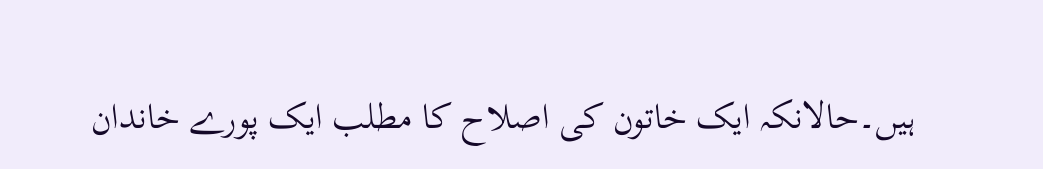ہیں۔حالانکہ ایک خاتون کی اصلاح کا مطلب ایک پورے خاندان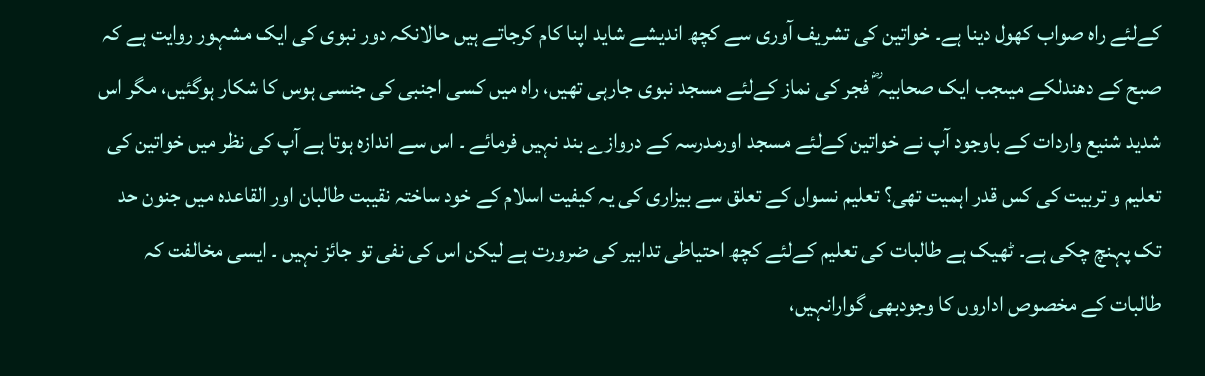کےلئے راہ صواب کھول دینا ہے۔ خواتین کی تشریف آوری سے کچھ اندیشے شاید اپنا کام کرجاتے ہیں حالانکہ دور نبوی کی ایک مشہور روایت ہے کہ صبح کے دھندلکے میںجب ایک صحابیہ ؓ فجر کی نماز کےلئے مسجد نبوی جارہی تھیں، راہ میں کسی اجنبی کی جنسی ہوس کا شکار ہوگئیں، مگر اس شدید شنیع واردات کے باوجود آپ نے خواتین کےلئے مسجد اورمدرسہ کے دروازے بند نہیں فرمائے ۔ اس سے اندازہ ہوتا ہے آپ کی نظر میں خواتین کی تعلیم و تربیت کی کس قدر اہمیت تھی؟ تعلیم نسواں کے تعلق سے بیزاری کی یہ کیفیت اسلام کے خود ساختہ نقیبت طالبان اور القاعدہ میں جنون حد تک پہنچ چکی ہے۔ ٹھیک ہے طالبات کی تعلیم کےلئے کچھ احتیاطی تدابیر کی ضرورت ہے لیکن اس کی نفی تو جائز نہیں ۔ ایسی مخالفت کہ طالبات کے مخصوص اداروں کا وجودبھی گوارانہیں،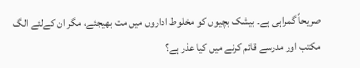صریحاً گمراہی ہے۔ بیشک بچیوں کو مخلوط اداروں میں مت بھیجئے، مگر ان کےلئے الگ مکتب اور مدرسے قائم کرنے میں کیا عذر ہے؟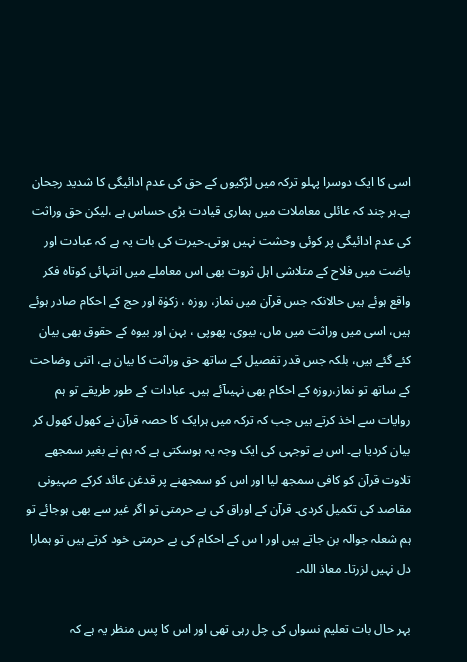اسی کا ایک دوسرا پہلو ترکہ میں لڑکیوں کے حق کی عدم ادائیگی کا شدید رجحان ہے۔ہر چند کہ عائلی معاملات میں ہماری قیادت بڑی حساس ہے ،لیکن حق وراثت کی عدم ادائیگی پر کوئی وحشت نہیں ہوتی۔حیرت کی بات یہ ہے کہ عبادت اور یاضت میں فلاح کے متلاشی اہل ثروت بھی اس معاملے میں انتہائی کوتاہ فکر واقع ہوئے ہیں حالانکہ جس قرآن میں نماز، روزہ ، زکوٰة اور حج کے احکام صادر ہوئے ہیں، اسی میں وراثت میں ماں، بیوی، پھوپی ، بہن اور بیوہ کے حقوق بھی بیان کئے گئے ہیں، بلکہ جس قدر تفصیل کے ساتھ حق وراثت کا بیان ہے، اتنی وضاحت کے ساتھ تو نماز،روزہ کے احکام بھی نہیںآئے ہیں۔ عبادات کے طور طریقے تو ہم روایات سے اخذ کرتے ہیں جب کہ ترکہ میں ہرایک کا حصہ قرآن نے کھول کھول کر بیان کردیا ہے۔ اس بے توجہی کی ایک وجہ یہ ہوسکتی ہے کہ ہم نے بغیر سمجھے تلاوت قرآن کو کافی سمجھ لیا اور اس کو سمجھنے پر قدغن عائد کرکے صہیونی مقاصد کی تکمیل کردی۔ قرآن کے اوراق کی بے حرمتی تو اگر غیر سے بھی ہوجائے تو ہم شعلہ جوالہ بن جاتے ہیں اور ا س کے احکام کی بے حرمتی خود کرتے ہیں تو ہمارا دل نہیں لزرتا۔ معاذ اللہ۔

بہر حال بات تعلیم نسواں کی چل رہی تھی اور اس کا پس منظر یہ ہے کہ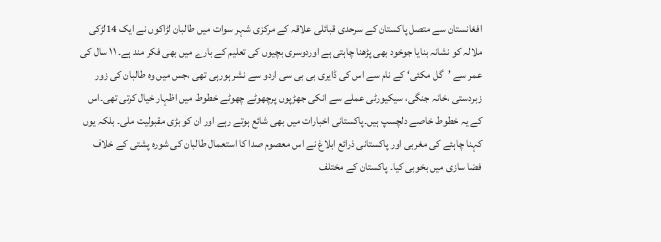افغانستان سے متصل پاکستان کے سرحدی قبائلی علاقہ کے مرکزی شہر سوات میں طالبان لڑاکوں نے ایک 14لڑکی ملالہ کو نشانہ بنایا جوخود بھی پڑھنا چاہتی ہے اوردوسری بچیوں کی تعلیم کے بارے میں بھی فکر مند ہے۔ ۱۱ سال کی عمر سے ’گل مکئی‘ کے نام سے اس کی ڈایری بی بی سی اردو سے نشر ہورہی تھی ،جس میں وہ طالبان کی زور زبردستی ،خانہ جنگی، سیکیورٹی عملے سے انکی جھڑپوں پرچھوٹے چھوٹے خطوط میں اظہار خیال کرتی تھی۔اس کے یہ خطوط خاصے دلچسپ ہیں۔پاکستانی اخبارات میں بھی شائع ہوتے رہے اور ان کو بڑی مقبولیت ملی۔ بلکہ یوں کہنا چاہئے کی مغربی اور پاکستانی ذرائع ابلاغ نے اس معصوم صدا کا استعمال طالبان کی شورہ پشتی کے خلاف فضا سازی میں بخوبی کیا۔ پاکستان کے مختلف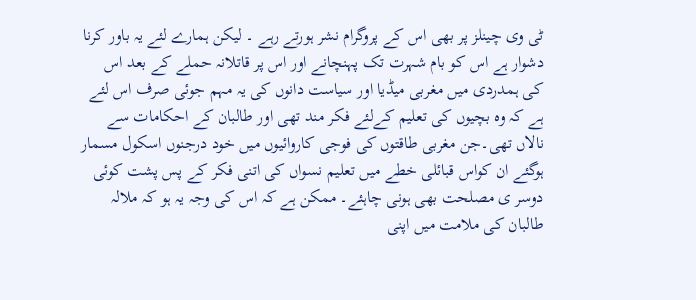ٹی وی چینلز پر بھی اس کے پروگرام نشر ہورتے رہے ۔ لیکن ہمارے لئے یہ باور کرنا دشوار ہے اس کو بام شہرت تک پہنچانے اور اس پر قاتلانہ حملے کے بعد اس کی ہمدردی میں مغربی میڈیا اور سیاست دانوں کی یہ مہم جوئی صرف اس لئے ہے کہ وہ بچیوں کی تعلیم کےلئے فکر مند تھی اور طالبان کے احکامات سے نالاں تھی۔جن مغربی طاقتوں کی فوجی کاروائیوں میں خود درجنوں اسکول مسمار ہوگئے ان کواس قبائلی خطے میں تعلیم نسواں کی اتنی فکر کے پس پشت کوئی دوسر ی مصلحت بھی ہونی چاہئے۔ ممکن ہے کہ اس کی وجہ یہ ہو کہ ملالہ طالبان کی ملامت میں اپنی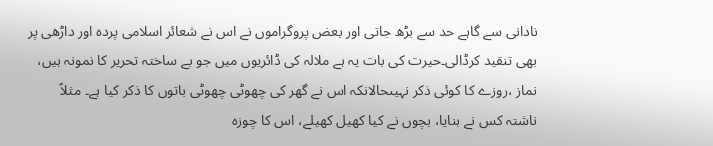نادانی سے گاہے حد سے بڑھ جاتی اور بعض پروگراموں نے اس نے شعائر اسلامی پردہ اور داڑھی پر بھی تنقید کرڈالی۔حیرت کی بات یہ ہے ملالہ کی ڈائریوں میں جو بے ساختہ تحریر کا نمونہ ہیں، نماز ،روزے کا کوئی ذکر نہیںحالانکہ اس نے گھر کی چھوٹی چھوٹی باتوں کا ذکر کیا ہے۔ مثلاً ناشتہ کس نے بنایا، بچوں نے کیا کھیل کھیلے، اس کا چوزہ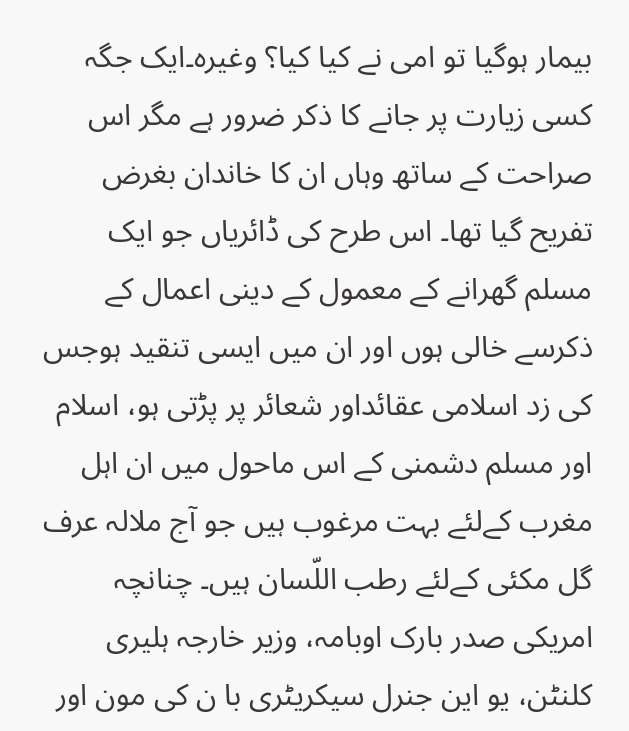بیمار ہوگیا تو امی نے کیا کیا؟ وغیرہ۔ایک جگہ کسی زیارت پر جانے کا ذکر ضرور ہے مگر اس صراحت کے ساتھ وہاں ان کا خاندان بغرض تفریح گیا تھا۔ اس طرح کی ڈائریاں جو ایک مسلم گھرانے کے معمول کے دینی اعمال کے ذکرسے خالی ہوں اور ان میں ایسی تنقید ہوجس کی زد اسلامی عقائداور شعائر پر پڑتی ہو، اسلام اور مسلم دشمنی کے اس ماحول میں ان اہل مغرب کےلئے بہت مرغوب ہیں جو آج ملالہ عرف گل مکئی کےلئے رطب اللّسان ہیں۔ چنانچہ امریکی صدر بارک اوبامہ، وزیر خارجہ ہلیری کلنٹن، یو این جنرل سیکریٹری با ن کی مون اور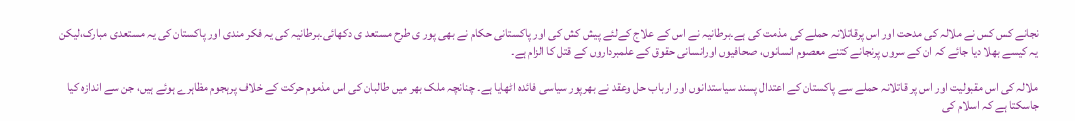نجانے کس کس نے ملالہ کی مدحت اور اس پرقاتلانہ حملے کی مذمت کی ہے۔برطانیہ نے اس کے علاج کےلئے پیش کش کی اور پاکستانی حکام نے بھی پور ی طرح مستعد ی دکھائی۔برطانیہ کی یہ فکر مندی اور پاکستان کی یہ مستعدی مبارک،لیکن یہ کیسے بھلا دیا جائے کہ ان کے سروں پرنجانے کتنے معصوم انسانوں، صحافیوں اورانسانی حقوق کے علمبرداروں کے قتل کا الزام ہے۔

ملالہ کی اس مقبولیت اور اس پر قاتلانہ حملے سے پاکستان کے اعتدال پسند سیاستدانوں اور ارباب حل وعقد نے بھرپور سیاسی فائدہ اٹھایا ہے۔ چنانچہ ملک بھر میں طالبان کی اس مذموم حرکت کے خلاف پرہجوم مظاہرے ہوئے ہیں، جن سے اندازہ کیا جاسکتا ہے کہ اسلام کی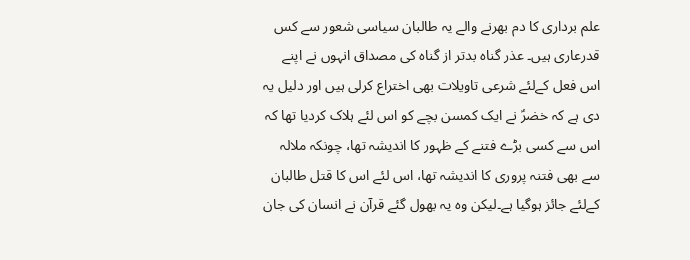علم برداری کا دم بھرنے والے یہ طالبان سیاسی شعور سے کس قدرعاری ہیں۔ عذر گناہ بدتر از گناہ کی مصداق انہوں نے اپنے اس فعل کےلئے شرعی تاویلات بھی اختراع کرلی ہیں اور دلیل یہ دی ہے کہ خضرؑ نے ایک کمسن بچے کو اس لئے ہلاک کردیا تھا کہ اس سے کسی بڑے فتنے کے ظہور کا اندیشہ تھا، چونکہ ملالہ سے بھی فتنہ پروری کا اندیشہ تھا، اس لئے اس کا قتل طالبان کےلئے جائز ہوگیا ہے۔لیکن وہ یہ بھول گئے قرآن نے انسان کی جان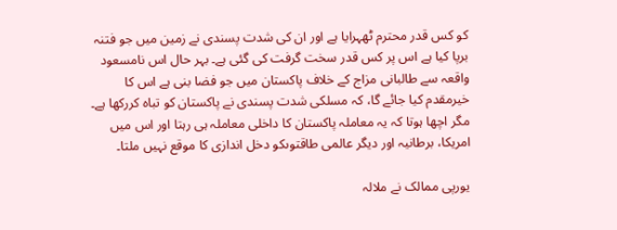کو کس قدر محترم ٹھہرایا ہے اور ان کی شدت پسندی نے زمین میں جو فتنہ برپا کیا ہے اس پر کس قدر سخت گرفت کی گئی ہے۔ بہر حال اس نامسعود واقعہ سے طالبانی مزاج کے خلاف پاکستان میں جو فضا بنی ہے اس کا خیرمقدم کیا جائے گا، کہ مسلکی شدت پسندی نے پاکستان کو تباہ کررکھا ہے۔ مگر اچھا ہوتا کہ یہ معاملہ پاکستان کا داخلی معاملہ ہی رہتا اور اس میں امریکا، برطانیہ اور دیگر عالمی طاقتوںکو دخل اندازی کا موقع نہیں ملتا۔

یورپی ممالک نے ملالہ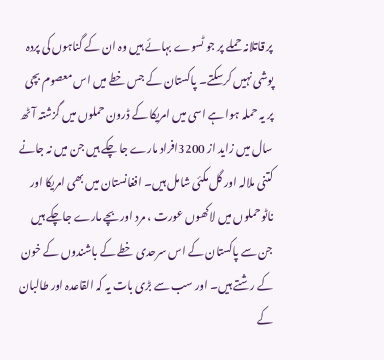پر قاتلانہ حملے پر جو ٹسوے بہائے ہیں وہ ان کے گناہوں کی پردہ پوشی نہیں کرسکتے۔ پاکستان کے جس خطے میں اس معصوم بچی پر یہ حملہ ہوا ہے اسی میں امریکا کے ڈرون حملوں میں گزشتہ آٹھ سال میں زاید از 3200افراد مارے جا چکے ہیں جن میں نہ جانے کتنی ملالہ اور گل مکئی شامل ہیں۔ افغانستان میں بھی امریکا اور ناٹو حملوں میں لاکھوں عورت ، مرد اوربچے مارے جاچکے ہیں جن سے پاکستان کے اس سرحدی خطے کے باشندوں کے خون کے رشتے ہیں۔ اور سب سے بڑی بات یہ کہ القاعدہ اور طالبان کے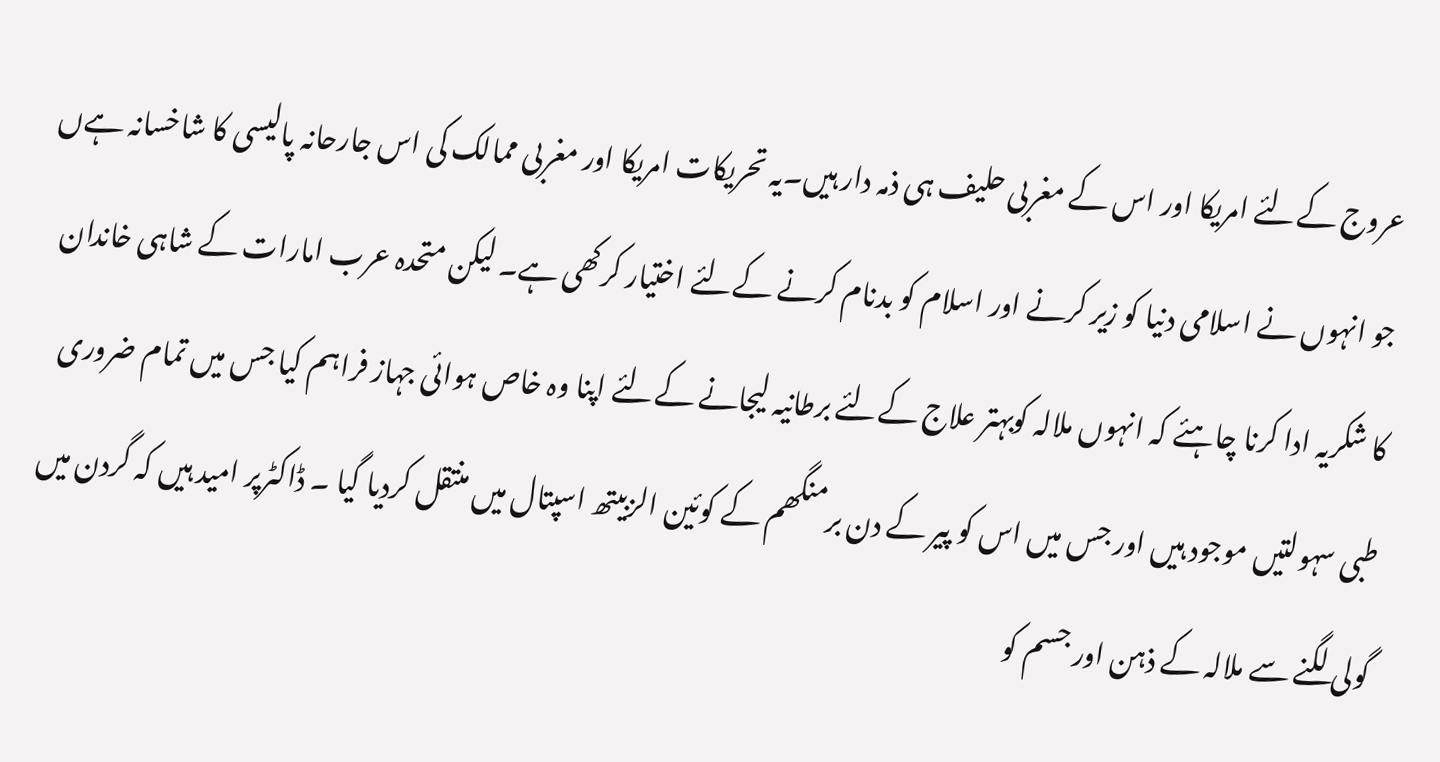عروج کےلئے امریکا اور اس کے مغربی حلیف ہی ذمہ دار ہیں۔یہ تحریکات امریکا اور مغربی ممالک کی اس جارحانہ پالیسی کا شاخسانہ ہےں جو انہوں نے اسلامی دنیا کو زیر کرنے اور اسلام کو بدنام کرنے کےلئے اختیار کرکھی ہے۔ لیکن متحدہ عرب امارات کے شاہی خاندان کا شکریہ ادا کرنا چاہئے کہ انہوں ملالہ کوبہتر علاج کےلئے برطانیہ لیجانے کےلئے اپنا وہ خاص ہوائی جہاز فراہم کیا جس میں تمام ضروری طبی سہولتیں موجود ہیں اور جس میں اس کو پیر کے دن برمنگھم کے کوئین الزبیتھ اسپتال میں منتقل کردیا گیا ۔ ڈاکٹرپر امید ہیں کہ گردن میں گولی لگنے سے ملالہ کے ذہن اور جسم کو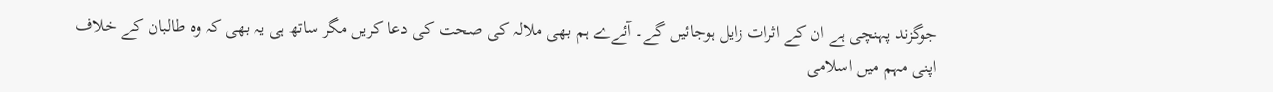جوگزند پہنچی ہے ان کے اثرات زایل ہوجائیں گے۔ آئےے ہم بھی ملالہ کی صحت کی دعا کریں مگر ساتھ ہی یہ بھی کہ وہ طالبان کے خلاف اپنی مہم میں اسلامی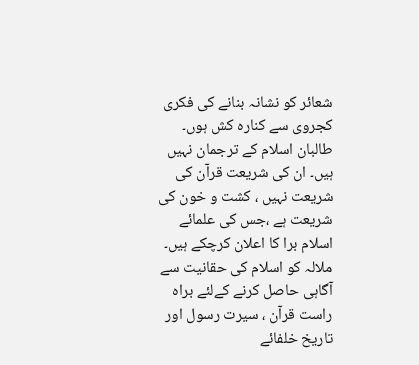شعائر کو نشانہ بنانے کی فکری کجروی سے کنارہ کش ہوں۔ طالبان اسلام کے ترجمان نہیں ہیں۔ ان کی شریعت قرآن کی شریعت نہیں ، کشت و خون کی شریعت ہے ،جس کی علمائے اسلام برا کا اعلان کرچکے ہیں۔ ملالہ کو اسلام کی حقانیت سے آگاہی حاصل کرنے کےلئے براہ راست قرآن ، سیرت رسول اور تاریخ خلفائے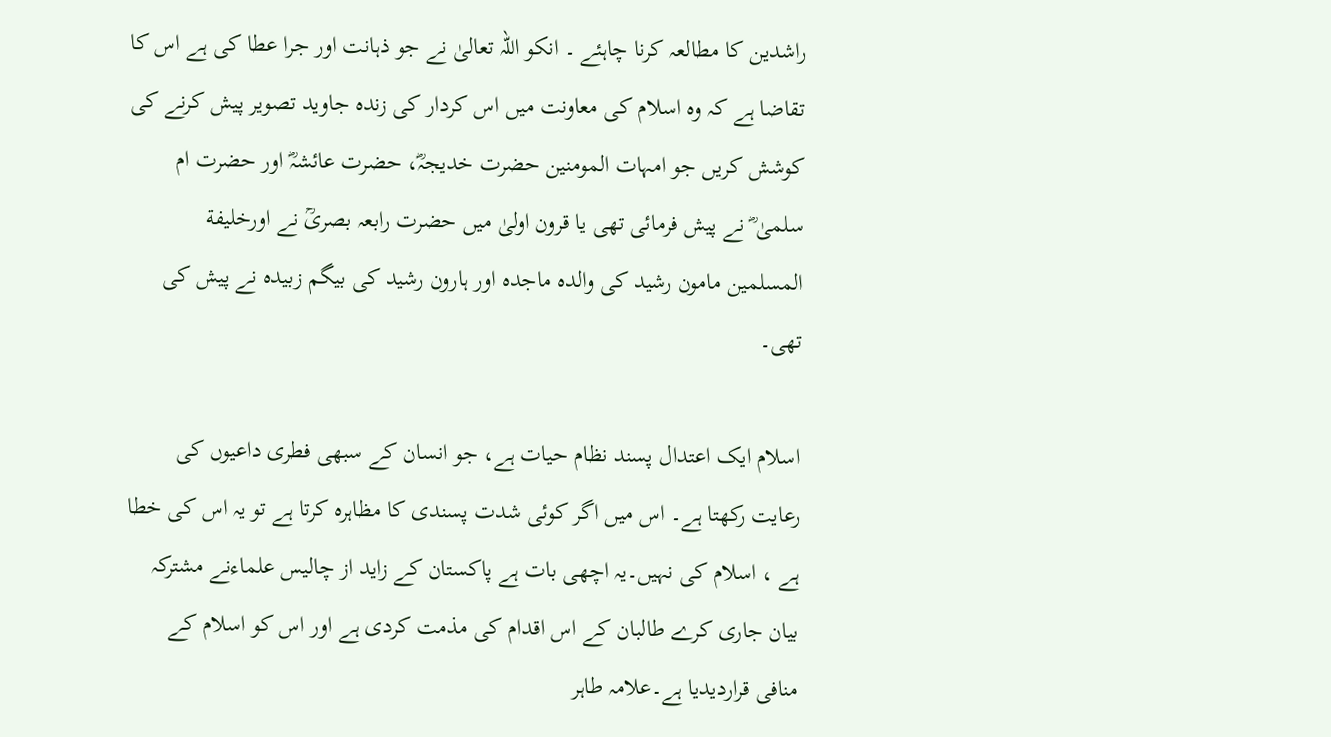راشدین کا مطالعہ کرنا چاہئے ۔ انکو اللہ تعالیٰ نے جو ذہانت اور جرا عطا کی ہے اس کا تقاضا ہے کہ وہ اسلام کی معاونت میں اس کردار کی زندہ جاوید تصویر پیش کرنے کی کوشش کریں جو امہات المومنین حضرت خدیجہؓ، حضرت عائشہؓ اور حضرت ام سلمیٰ ؓ نے پیش فرمائی تھی یا قرون اولیٰ میں حضرت رابعہ بصریؒ نے اورخلیفة المسلمین مامون رشید کی والدہ ماجدہ اور ہارون رشید کی بیگم زبیدہ نے پیش کی تھی۔

اسلام ایک اعتدال پسند نظام حیات ہے، جو انسان کے سبھی فطری داعیوں کی رعایت رکھتا ہے۔ اس میں اگر کوئی شدت پسندی کا مظاہرہ کرتا ہے تو یہ اس کی خطا ہے ، اسلام کی نہیں۔یہ اچھی بات ہے پاکستان کے زاید از چالیس علماءنے مشترکہ بیان جاری کرے طالبان کے اس اقدام کی مذمت کردی ہے اور اس کو اسلام کے منافی قراردیدیا ہے۔علامہ طاہر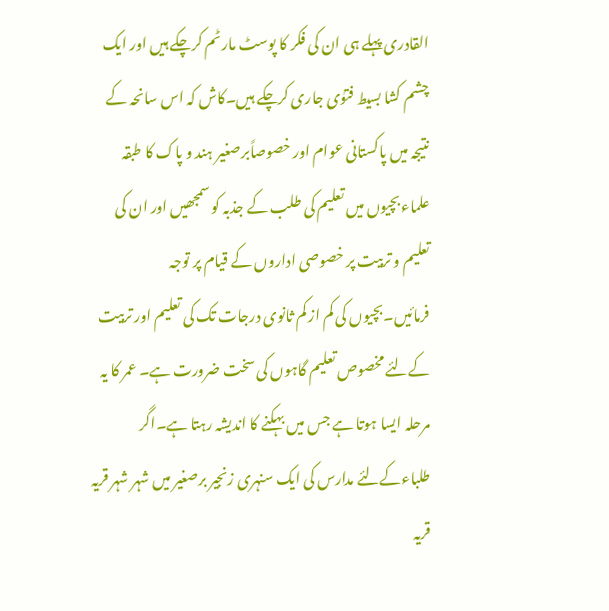القادری پہلے ہی ان کی فکر کا پوسٹ مارٹم کرچکے ہیں اور ایک چشم کشا بسیط فتوٰی جاری کرچکے ہیں۔کاش کہ اس سانحہ کے نتیجہ میں پاکستانی عوام اور خصوصاًبرصغیر ہند و پاک کا طبقہ علماءبچیوں میں تعلیم کی طلب کے جذبہ کو سمجھیں اور ان کی تعلیم و تربیت پر خصوصی اداروں کے قیام پر توجہ فرمائیں۔بچیوں کی کم از کم ثانوی درجات تک کی تعلیم اور تربیت کےلئے مخصوص تعلیم گاہوں کی سخت ضرورت ہے۔ عمر کا یہ مرحلہ ایسا ہوتا ہے جس میں بہکنے کا اندیشہ رہتا ہے۔اگر طلباءکےلئے مدارس کی ایک سنہری زنجیر برصغیر میں شہر شہر قریہ قریہ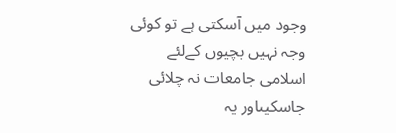وجود میں آسکتی ہے تو کوئی وجہ نہیں بچیوں کےلئے اسلامی جامعات نہ چلائی جاسکیںاور یہ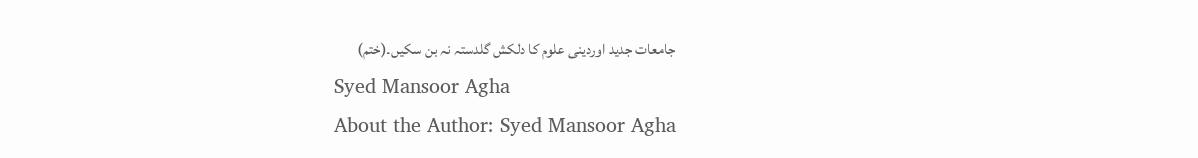جامعات جدید اوردینی علوم کا دلکش گلدستہ نہ بن سکیں۔(ختم)
Syed Mansoor Agha
About the Author: Syed Mansoor Agha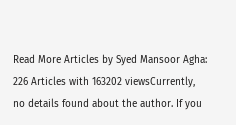Read More Articles by Syed Mansoor Agha: 226 Articles with 163202 viewsCurrently, no details found about the author. If you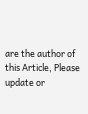are the author of this Article, Please update or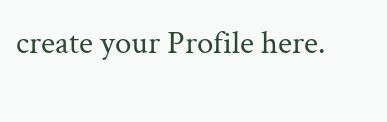create your Profile here.